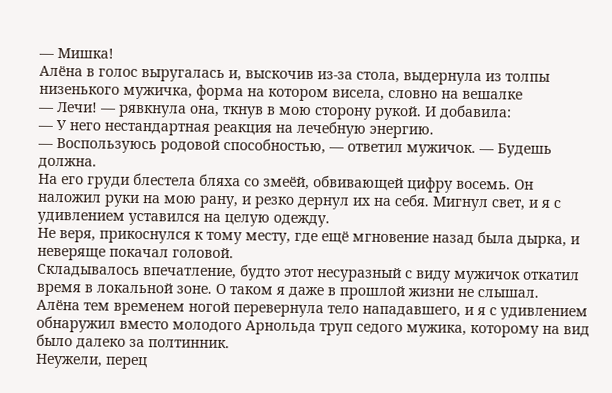— Мишка!
Алёна в голос выругалась и, выскочив из-за стола, выдернула из толпы низенького мужичка, форма на котором висела, словно на вешалке
— Лечи! — рявкнула она, ткнув в мою сторону рукой. И добавила:
— У него нестандартная реакция на лечебную энергию.
— Воспользуюсь родовой способностью, — ответил мужичок. — Будешь должна.
На его груди блестела бляха со змеёй, обвивающей цифру восемь. Он наложил руки на мою рану, и резко дернул их на себя. Мигнул свет, и я с удивлением уставился на целую одежду.
Не веря, прикоснулся к тому месту, где ещё мгновение назад была дырка, и неверяще покачал головой.
Складывалось впечатление, будто этот несуразный с виду мужичок откатил время в локальной зоне. О таком я даже в прошлой жизни не слышал.
Алёна тем временем ногой перевернула тело нападавшего, и я с удивлением обнаружил вместо молодого Арнольда труп седого мужика, которому на вид было далеко за полтинник.
Неужели, перец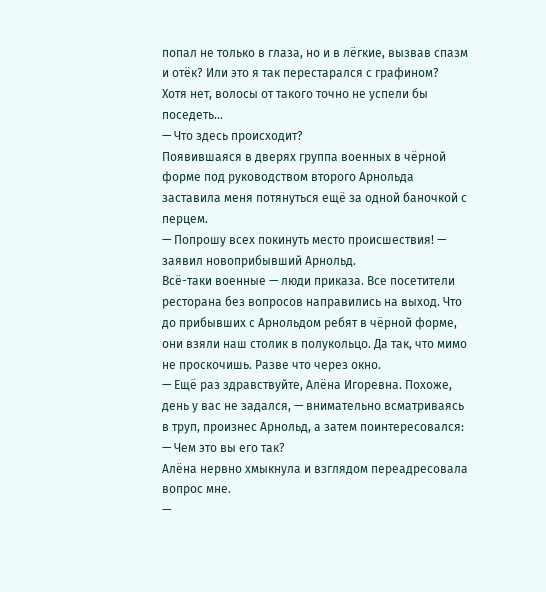попал не только в глаза, но и в лёгкие, вызвав спазм и отёк? Или это я так перестарался с графином?
Хотя нет, волосы от такого точно не успели бы поседеть…
— Что здесь происходит?
Появившаяся в дверях группа военных в чёрной форме под руководством второго Арнольда заставила меня потянуться ещё за одной баночкой с перцем.
— Попрошу всех покинуть место происшествия! — заявил новоприбывший Арнольд.
Всё-таки военные — люди приказа. Все посетители ресторана без вопросов направились на выход. Что до прибывших с Арнольдом ребят в чёрной форме, они взяли наш столик в полукольцо. Да так, что мимо не проскочишь. Разве что через окно.
— Ещё раз здравствуйте, Алёна Игоревна. Похоже, день у вас не задался, — внимательно всматриваясь в труп, произнес Арнольд, а затем поинтересовался:
— Чем это вы его так?
Алёна нервно хмыкнула и взглядом переадресовала вопрос мне.
—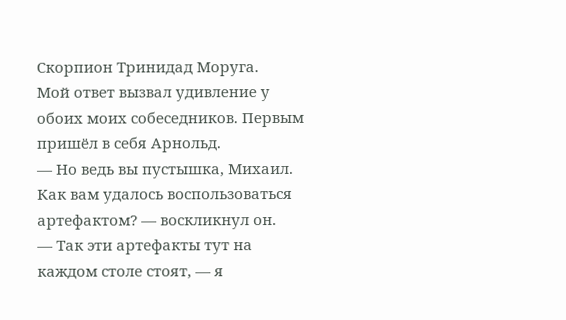Скорпион Тринидад Моруга.
Мой ответ вызвал удивление у обоих моих собеседников. Первым пришёл в себя Арнольд.
— Но ведь вы пустышка, Михаил. Как вам удалось воспользоваться артефактом? — воскликнул он.
— Так эти артефакты тут на каждом столе стоят, — я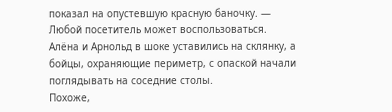показал на опустевшую красную баночку. — Любой посетитель может воспользоваться.
Алёна и Арнольд в шоке уставились на склянку, а бойцы, охраняющие периметр, с опаской начали поглядывать на соседние столы.
Похоже,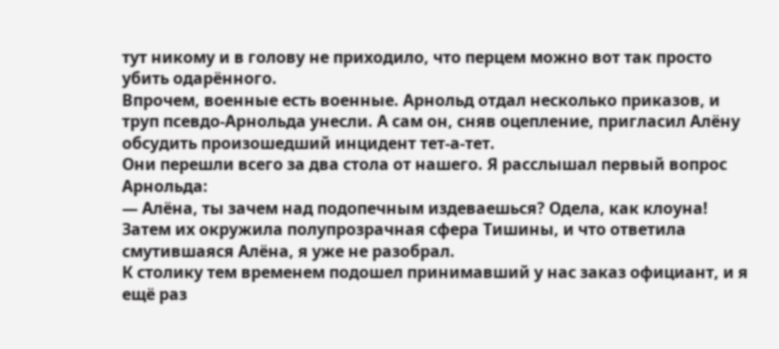тут никому и в голову не приходило, что перцем можно вот так просто убить одарённого.
Впрочем, военные есть военные. Арнольд отдал несколько приказов, и труп псевдо-Арнольда унесли. А сам он, сняв оцепление, пригласил Алёну обсудить произошедший инцидент тет-а-тет.
Они перешли всего за два стола от нашего. Я расслышал первый вопрос Арнольда:
— Алёна, ты зачем над подопечным издеваешься? Одела, как клоуна!
Затем их окружила полупрозрачная сфера Тишины, и что ответила смутившаяся Алёна, я уже не разобрал.
К столику тем временем подошел принимавший у нас заказ официант, и я ещё раз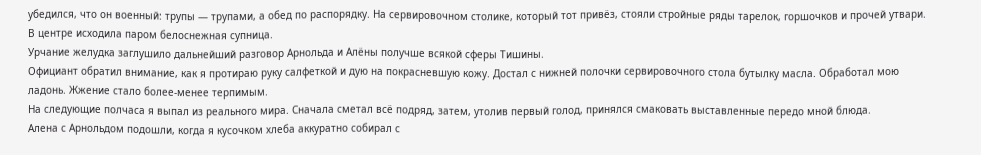убедился, что он военный: трупы — трупами, а обед по распорядку. На сервировочном столике, который тот привёз, стояли стройные ряды тарелок, горшочков и прочей утвари. В центре исходила паром белоснежная супница.
Урчание желудка заглушило дальнейший разговор Арнольда и Алёны получше всякой сферы Тишины.
Официант обратил внимание, как я протираю руку салфеткой и дую на покрасневшую кожу. Достал с нижней полочки сервировочного стола бутылку масла. Обработал мою ладонь. Жжение стало более-менее терпимым.
На следующие полчаса я выпал из реального мира. Сначала сметал всё подряд, затем, утолив первый голод, принялся смаковать выставленные передо мной блюда.
Алена с Арнольдом подошли, когда я кусочком хлеба аккуратно собирал с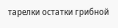тарелки остатки грибной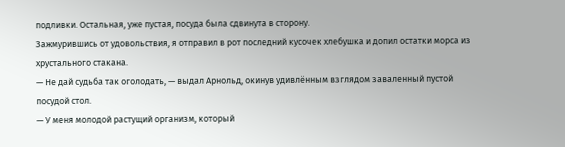подливки. Остальная, уже пустая, посуда была сдвинута в сторону.
Зажмурившись от удовольствия, я отправил в рот последний кусочек хлебушка и допил остатки морса из хрустального стакана.
— Не дай судьба так оголодать, — выдал Арнольд, окинув удивлённым взглядом заваленный пустой посудой стол.
— У меня молодой растущий организм, который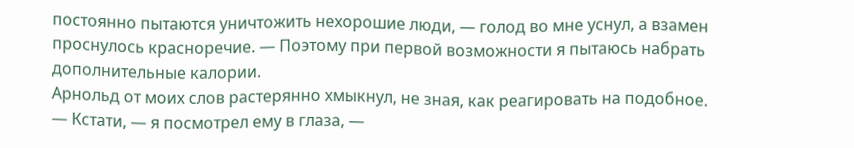постоянно пытаются уничтожить нехорошие люди, — голод во мне уснул, а взамен проснулось красноречие. — Поэтому при первой возможности я пытаюсь набрать дополнительные калории.
Арнольд от моих слов растерянно хмыкнул, не зная, как реагировать на подобное.
— Кстати, — я посмотрел ему в глаза, —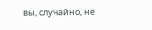вы, случайно, не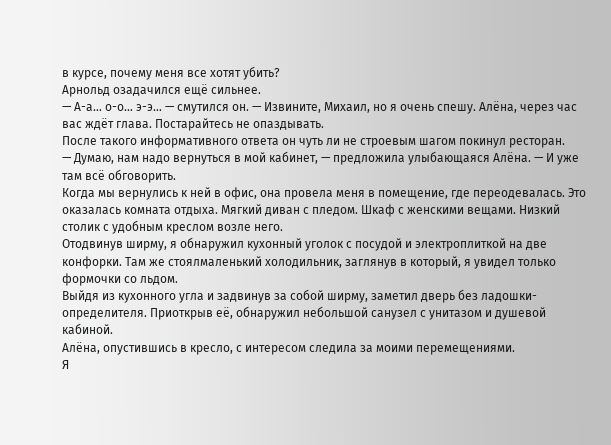в курсе, почему меня все хотят убить?
Арнольд озадачился ещё сильнее.
— А-а… о-о… э-э… — смутился он. — Извините, Михаил, но я очень спешу. Алёна, через час вас ждёт глава. Постарайтесь не опаздывать.
После такого информативного ответа он чуть ли не строевым шагом покинул ресторан.
— Думаю, нам надо вернуться в мой кабинет, — предложила улыбающаяся Алёна. — И уже там всё обговорить.
Когда мы вернулись к ней в офис, она провела меня в помещение, где переодевалась. Это оказалась комната отдыха. Мягкий диван с пледом. Шкаф с женскими вещами. Низкий столик с удобным креслом возле него.
Отодвинув ширму, я обнаружил кухонный уголок с посудой и электроплиткой на две конфорки. Там же стоялмаленький холодильник, заглянув в который, я увидел только формочки со льдом.
Выйдя из кухонного угла и задвинув за собой ширму, заметил дверь без ладошки-определителя. Приоткрыв её, обнаружил небольшой санузел с унитазом и душевой кабиной.
Алёна, опустившись в кресло, с интересом следила за моими перемещениями.
Я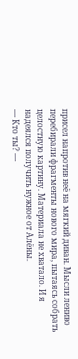присел напротив неё на мягкий диван. Мысли лениво перебирали фрагменты нового мира, пытаясь собрать целостную картину. Материала не хватало. И я надеялся получить нужное от Алёны.
— Кто ты? —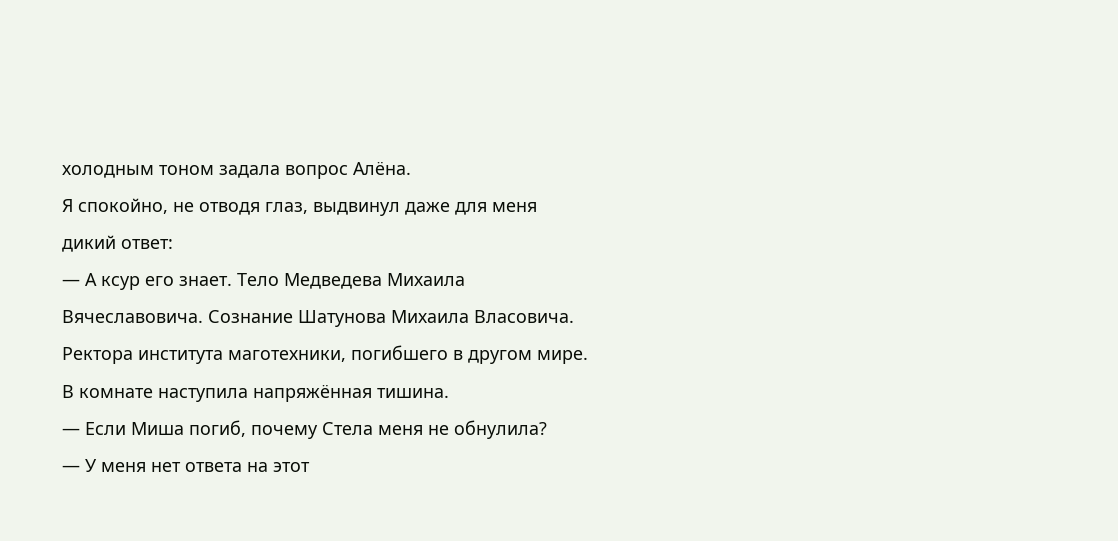холодным тоном задала вопрос Алёна.
Я спокойно, не отводя глаз, выдвинул даже для меня дикий ответ:
— А ксур его знает. Тело Медведева Михаила Вячеславовича. Сознание Шатунова Михаила Власовича. Ректора института маготехники, погибшего в другом мире.
В комнате наступила напряжённая тишина.
— Если Миша погиб, почему Стела меня не обнулила?
— У меня нет ответа на этот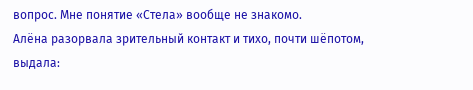вопрос. Мне понятие «Стела» вообще не знакомо.
Алёна разорвала зрительный контакт и тихо, почти шёпотом, выдала: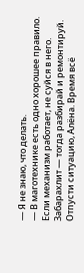— Я не знаю, что делать.
— В маготехнике есть одно хорошее правило. Если механизм работает, не суйся в него. Забарахлит — тогда разбирай и ремонтируй. Отпусти ситуацию, Алёна. Время всё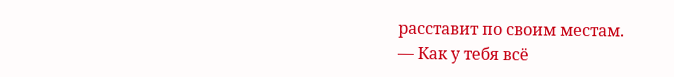расставит по своим местам.
— Как у тебя всё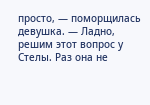просто, — поморщилась девушка. — Ладно, решим этот вопрос у Стелы. Раз она не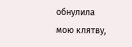обнулила мою клятву,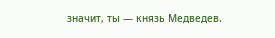значит, ты — князь Медведев.